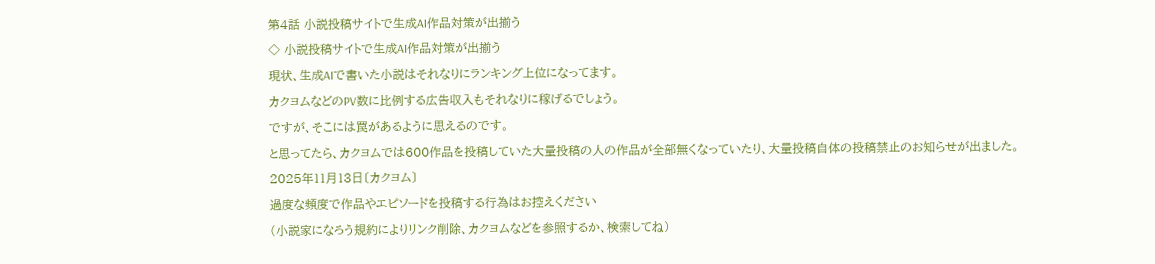第4話 小説投稿サイトで生成AI作品対策が出揃う
◇ 小説投稿サイトで生成AI作品対策が出揃う
現状、生成AIで書いた小説はそれなりにランキング上位になってます。
カクヨムなどのPV数に比例する広告収入もそれなりに稼げるでしょう。
ですが、そこには罠があるように思えるのです。
と思ってたら、カクヨムでは600作品を投稿していた大量投稿の人の作品が全部無くなっていたり、大量投稿自体の投稿禁止のお知らせが出ました。
2025年11月13日〔カクヨム〕
過度な頻度で作品やエピソードを投稿する行為はお控えください
(小説家になろう規約によりリンク削除、カクヨムなどを参照するか、検索してね)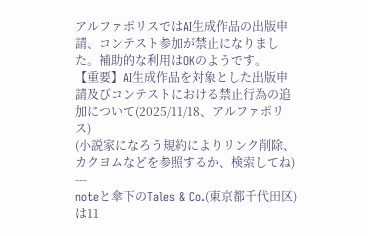アルファポリスではAI生成作品の出版申請、コンテスト参加が禁止になりました。補助的な利用はOKのようです。
【重要】AI生成作品を対象とした出版申請及びコンテストにおける禁止行為の追加について(2025/11/18、アルファポリス)
(小説家になろう規約によりリンク削除、カクヨムなどを参照するか、検索してね)
---
noteと傘下のTales & Co.(東京都千代田区)は11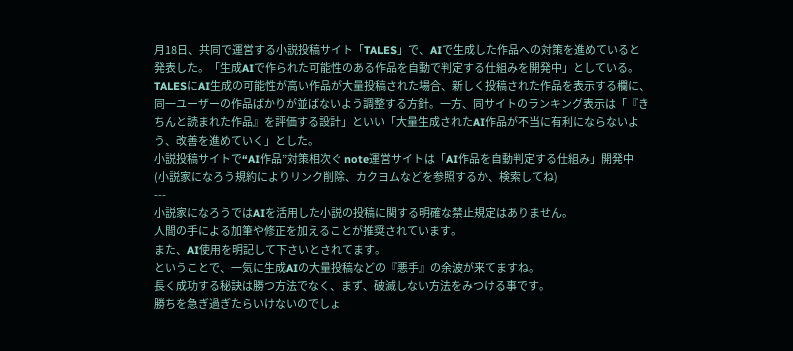月18日、共同で運営する小説投稿サイト「TALES」で、AIで生成した作品への対策を進めていると発表した。「生成AIで作られた可能性のある作品を自動で判定する仕組みを開発中」としている。
TALESにAI生成の可能性が高い作品が大量投稿された場合、新しく投稿された作品を表示する欄に、同一ユーザーの作品ばかりが並ばないよう調整する方針。一方、同サイトのランキング表示は「『きちんと読まれた作品』を評価する設計」といい「大量生成されたAI作品が不当に有利にならないよう、改善を進めていく」とした。
小説投稿サイトで“AI作品”対策相次ぐ note運営サイトは「AI作品を自動判定する仕組み」開発中
(小説家になろう規約によりリンク削除、カクヨムなどを参照するか、検索してね)
---
小説家になろうではAIを活用した小説の投稿に関する明確な禁止規定はありません。
人間の手による加筆や修正を加えることが推奨されています。
また、AI使用を明記して下さいとされてます。
ということで、一気に生成AIの大量投稿などの『悪手』の余波が来てますね。
長く成功する秘訣は勝つ方法でなく、まず、破滅しない方法をみつける事です。
勝ちを急ぎ過ぎたらいけないのでしょ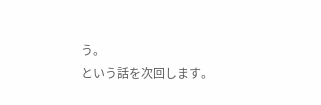う。
という話を次回します。